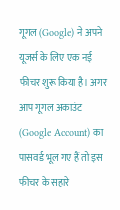गूगल (Google) ने अपने यूजर्स के लिए एक नई फीचर शुरू किया है। अगर आप गूगल अकाउंट (Google Account) का पासवर्ड भूल गए हैं तो इस फीचर के सहारे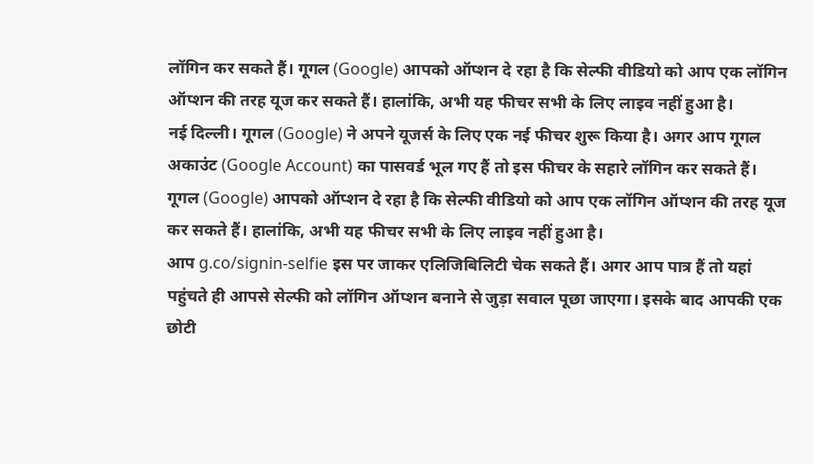लॉगिन कर सकते हैं। गूगल (Google) आपको ऑप्शन दे रहा है कि सेल्फी वीडियो को आप एक लॉगिन ऑप्शन की तरह यूज कर सकते हैं। हालांकि, अभी यह फीचर सभी के लिए लाइव नहीं हुआ है।
नई दिल्ली। गूगल (Google) ने अपने यूजर्स के लिए एक नई फीचर शुरू किया है। अगर आप गूगल अकाउंट (Google Account) का पासवर्ड भूल गए हैं तो इस फीचर के सहारे लॉगिन कर सकते हैं। गूगल (Google) आपको ऑप्शन दे रहा है कि सेल्फी वीडियो को आप एक लॉगिन ऑप्शन की तरह यूज कर सकते हैं। हालांकि, अभी यह फीचर सभी के लिए लाइव नहीं हुआ है।
आप g.co/signin-selfie इस पर जाकर एलिजिबिलिटी चेक सकते हैं। अगर आप पात्र हैं तो यहां पहुंचते ही आपसे सेल्फी को लॉगिन ऑप्शन बनाने से जुड़ा सवाल पूछा जाएगा। इसके बाद आपकी एक छोटी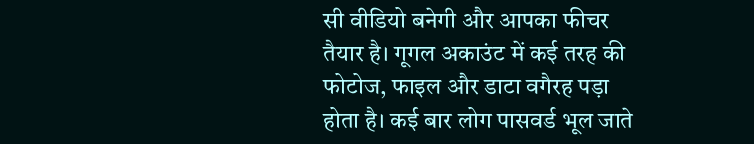सी वीडियो बनेगी और आपका फीचर तैयार है। गूगल अकाउंट में कई तरह की फोटोज, फाइल और डाटा वगैरह पड़ा होता है। कई बार लोग पासवर्ड भूल जाते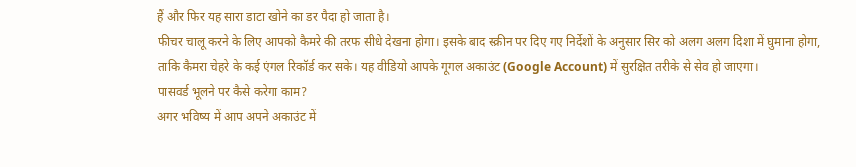हैं और फिर यह सारा डाटा खोने का डर पैदा हो जाता है।
फीचर चालू करने के लिए आपको कैमरे की तरफ सीधे देखना होगा। इसके बाद स्क्रीन पर दिए गए निर्देशों के अनुसार सिर को अलग अलग दिशा में घुमाना होगा, ताकि कैमरा चेहरे के कई एंगल रिकॉर्ड कर सके। यह वीडियो आपके गूगल अकाउंट (Google Account) में सुरक्षित तरीके से सेव हो जाएगा।
पासवर्ड भूलने पर कैसे करेगा काम?
अगर भविष्य में आप अपने अकाउंट में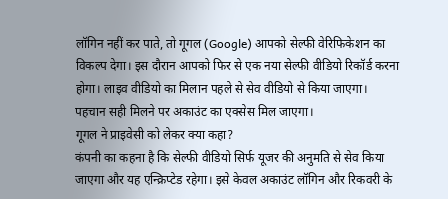लॉगिन नहीं कर पाते, तो गूगल (Google) आपको सेल्फी वेरिफिकेशन का विकल्प देगा। इस दौरान आपको फिर से एक नया सेल्फी वीडियो रिकॉर्ड करना होगा। लाइव वीडियो का मिलान पहले से सेव वीडियो से किया जाएगा। पहचान सही मिलने पर अकाउंट का एक्सेस मिल जाएगा।
गूगल ने प्राइवेसी को लेकर क्या कहा?
कंपनी का कहना है कि सेल्फी वीडियो सिर्फ यूजर की अनुमति से सेव किया जाएगा और यह एन्क्रिप्टेड रहेगा। इसे केवल अकाउंट लॉगिन और रिकवरी के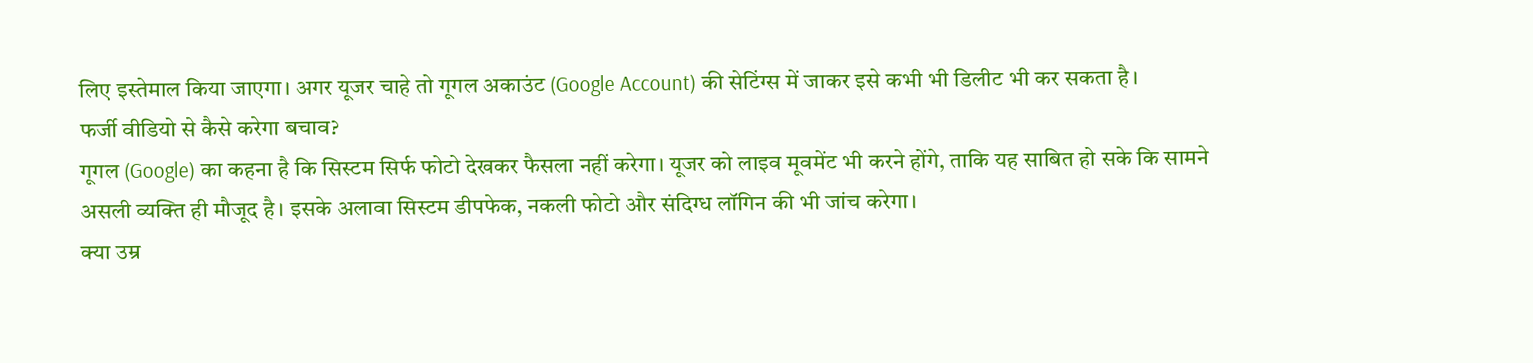लिए इस्तेमाल किया जाएगा। अगर यूजर चाहे तो गूगल अकाउंट (Google Account) की सेटिंग्स में जाकर इसे कभी भी डिलीट भी कर सकता है।
फर्जी वीडियो से कैसे करेगा बचाव?
गूगल (Google) का कहना है कि सिस्टम सिर्फ फोटो देखकर फैसला नहीं करेगा। यूजर को लाइव मूवमेंट भी करने होंगे, ताकि यह साबित हो सके कि सामने असली व्यक्ति ही मौजूद है। इसके अलावा सिस्टम डीपफेक, नकली फोटो और संदिग्ध लॉगिन की भी जांच करेगा।
क्या उम्र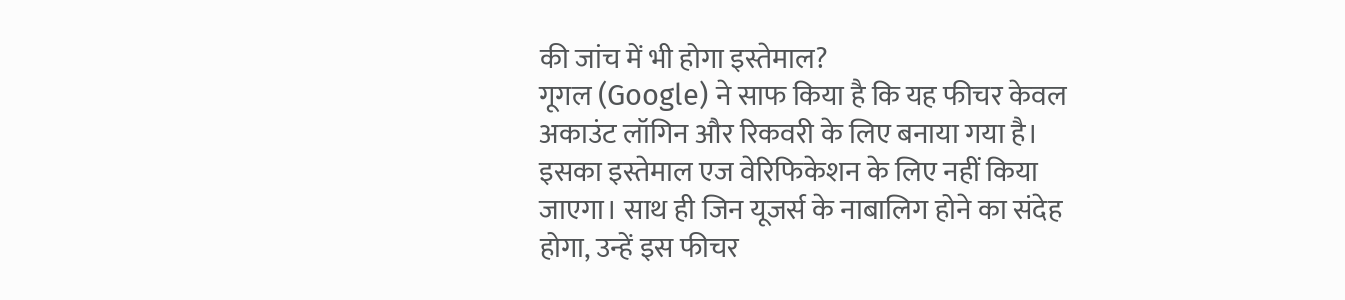की जांच में भी होगा इस्तेमाल?
गूगल (Google) ने साफ किया है कि यह फीचर केवल अकाउंट लॉगिन और रिकवरी के लिए बनाया गया है। इसका इस्तेमाल एज वेरिफिकेशन के लिए नहीं किया जाएगा। साथ ही जिन यूजर्स के नाबालिग होने का संदेह होगा, उन्हें इस फीचर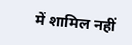में शामिल नहीं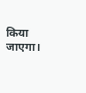किया जाएगा।